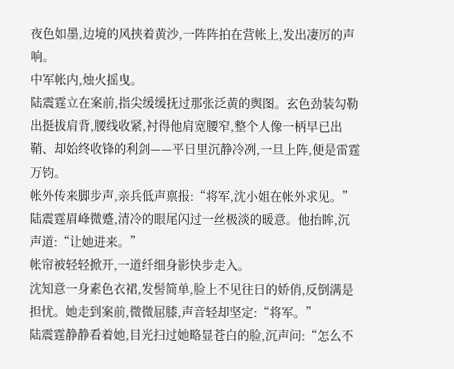夜色如墨,边境的风挟着黄沙,一阵阵拍在营帐上,发出凄厉的声响。
中军帐内,烛火摇曳。
陆震霆立在案前,指尖缓缓抚过那张泛黄的舆图。玄色劲装勾勒出挺拔肩背,腰线收紧,衬得他肩宽腰窄,整个人像一柄早已出鞘、却始终收锋的利剑——平日里沉静冷冽,一旦上阵,便是雷霆万钧。
帐外传来脚步声,亲兵低声禀报:“将军,沈小姐在帐外求见。”
陆震霆眉峰微蹙,清冷的眼尾闪过一丝极淡的暖意。他抬眸,沉声道:“让她进来。”
帐帘被轻轻掀开,一道纤细身影快步走入。
沈知意一身素色衣裙,发髻简单,脸上不见往日的娇俏,反倒满是担忧。她走到案前,微微屈膝,声音轻却坚定:“将军。”
陆震霆静静看着她,目光扫过她略显苍白的脸,沉声问:“怎么不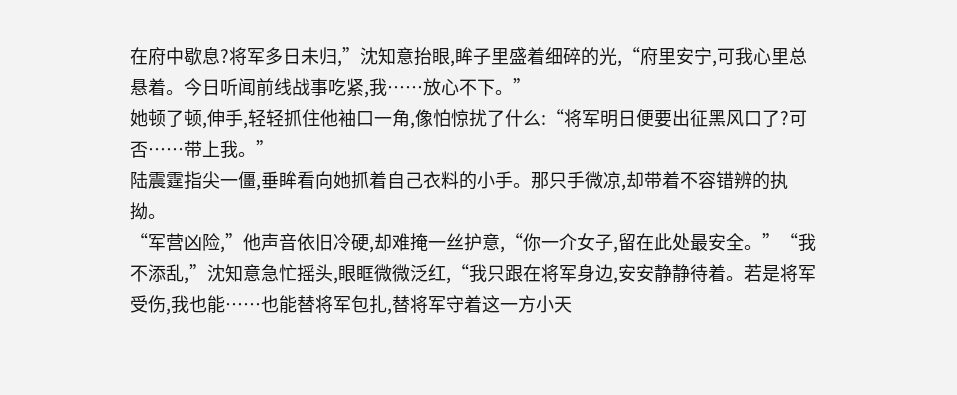在府中歇息?将军多日未归,”沈知意抬眼,眸子里盛着细碎的光,“府里安宁,可我心里总悬着。今日听闻前线战事吃紧,我……放心不下。”
她顿了顿,伸手,轻轻抓住他袖口一角,像怕惊扰了什么:“将军明日便要出征黑风口了?可否……带上我。”
陆震霆指尖一僵,垂眸看向她抓着自己衣料的小手。那只手微凉,却带着不容错辨的执拗。
“军营凶险,”他声音依旧冷硬,却难掩一丝护意,“你一介女子,留在此处最安全。”“我不添乱,”沈知意急忙摇头,眼眶微微泛红,“我只跟在将军身边,安安静静待着。若是将军受伤,我也能……也能替将军包扎,替将军守着这一方小天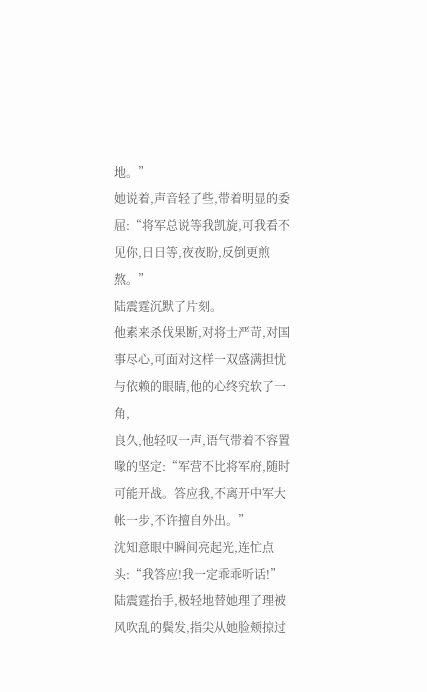地。”
她说着,声音轻了些,带着明显的委屈:“将军总说等我凯旋,可我看不见你,日日等,夜夜盼,反倒更煎熬。”
陆震霆沉默了片刻。
他素来杀伐果断,对将士严苛,对国事尽心,可面对这样一双盛满担忧与依赖的眼睛,他的心终究软了一角,
良久,他轻叹一声,语气带着不容置喙的坚定:“军营不比将军府,随时可能开战。答应我,不离开中军大帐一步,不许擅自外出。”
沈知意眼中瞬间亮起光,连忙点头:“我答应!我一定乖乖听话!”
陆震霆抬手,极轻地替她理了理被风吹乱的鬓发,指尖从她脸颊掠过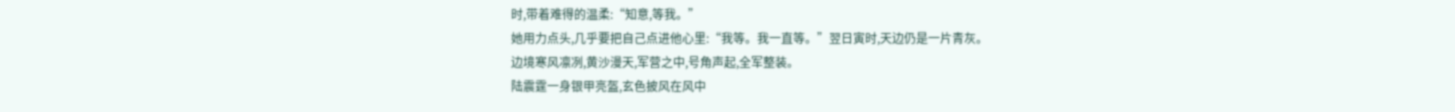时,带着难得的温柔:“知意,等我。”
她用力点头,几乎要把自己点进他心里:“我等。我一直等。”翌日寅时,天边仍是一片青灰。
边境寒风凛冽,黄沙漫天,军营之中,号角声起,全军整装。
陆震霆一身银甲亮盔,玄色披风在风中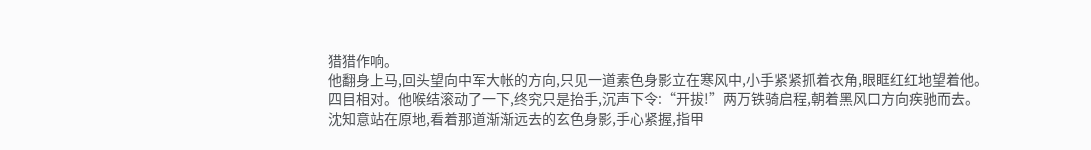猎猎作响。
他翻身上马,回头望向中军大帐的方向,只见一道素色身影立在寒风中,小手紧紧抓着衣角,眼眶红红地望着他。
四目相对。他喉结滚动了一下,终究只是抬手,沉声下令:“开拔!”两万铁骑启程,朝着黑风口方向疾驰而去。
沈知意站在原地,看着那道渐渐远去的玄色身影,手心紧握,指甲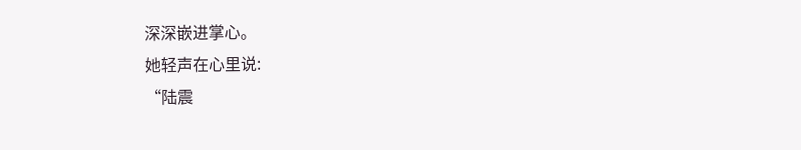深深嵌进掌心。
她轻声在心里说:
“陆震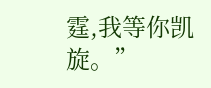霆,我等你凯旋。”